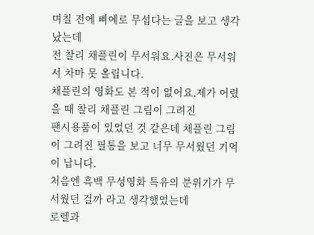며칠 전에 삐에로 무섭다는 글을 보고 생각났는데
전 찰리 채플린이 무서워요.사진은 무서워서 차마 못 올립니다.
채플린의 영화도 본 적이 없어요.제가 어렸을 때 찰리 채플린 그림이 그려진
팬시용품이 있었던 것 같은데 채플린 그림이 그려진 필통을 보고 너무 무서웠던 기억이 납니다.
처음엔 흑백 무성영화 특유의 분위기가 무서웠던 걸까 라고 생각했었는데
로렐과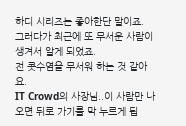하디 시리즈는 좋아한단 말이죠.
그러다가 최근에 또 무서운 사람이 생겨서 알게 되었죠.
전 콧수염을 무서워 하는 것 같아요.
IT Crowd의 사장님..이 사람만 나오면 뒤로 가기를 막 누르게 됩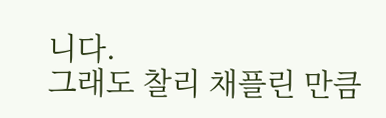니다.
그래도 찰리 채플린 만큼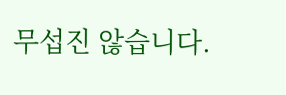무섭진 않습니다.